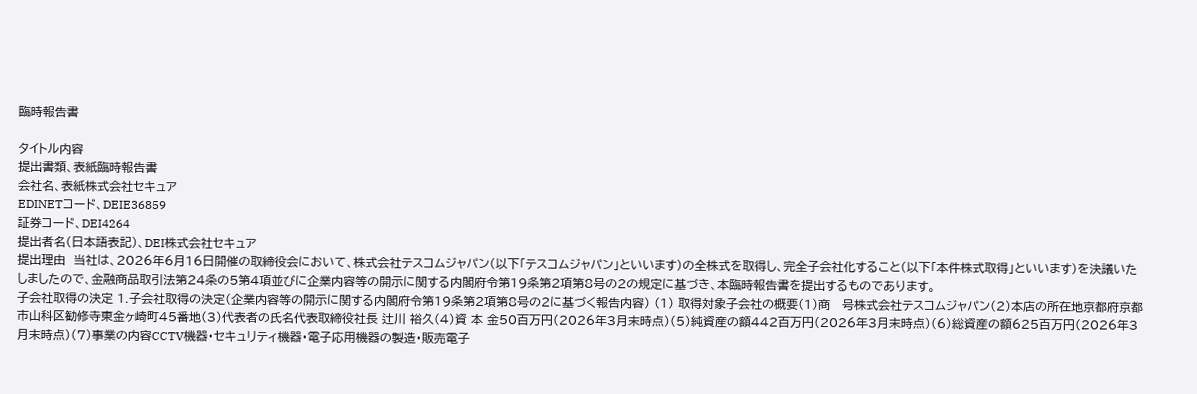臨時報告書

タイトル内容
提出書類、表紙臨時報告書
会社名、表紙株式会社セキュア
EDINETコード、DEIE36859
証券コード、DEI4264
提出者名(日本語表記)、DEI株式会社セキュア
提出理由  当社は、2026年6月16日開催の取締役会において、株式会社テスコムジャパン(以下「テスコムジャパン」といいます)の全株式を取得し、完全子会社化すること(以下「本件株式取得」といいます)を決議いたしましたので、金融商品取引法第24条の5第4項並びに企業内容等の開示に関する内閣府令第19条第2項第8号の2の規定に基づき、本臨時報告書を提出するものであります。
子会社取得の決定 1.子会社取得の決定(企業内容等の開示に関する内閣府令第19条第2項第8号の2に基づく報告内容) (1) 取得対象子会社の概要(1)商   号株式会社テスコムジャパン(2)本店の所在地京都府京都市山科区勧修寺東金ヶ崎町45番地(3)代表者の氏名代表取締役社長 辻川 裕久(4)資 本 金50百万円(2026年3月末時点)(5)純資産の額442百万円(2026年3月末時点)(6)総資産の額625百万円(2026年3月末時点)(7)事業の内容CCTV機器・セキュリティ機器・電子応用機器の製造・販売電子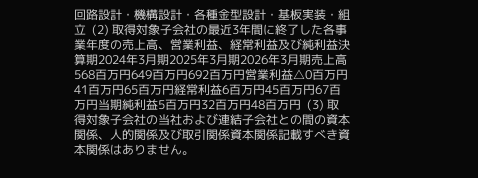回路設計・機構設計・各種金型設計・基板実装・組立  (2) 取得対象子会社の最近3年間に終了した各事業年度の売上高、営業利益、経常利益及び純利益決算期2024年3月期2025年3月期2026年3月期売上高568百万円649百万円692百万円営業利益△0百万円41百万円65百万円経常利益6百万円45百万円67百万円当期純利益5百万円32百万円48百万円  (3) 取得対象子会社の当社および連結子会社との間の資本関係、人的関係及び取引関係資本関係記載すべき資本関係はありません。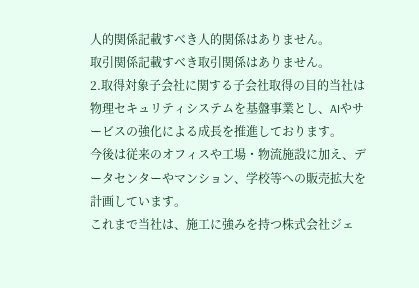人的関係記載すべき人的関係はありません。
取引関係記載すべき取引関係はありません。
2.取得対象子会社に関する子会社取得の目的当社は物理セキュリティシステムを基盤事業とし、AIやサービスの強化による成長を推進しております。
今後は従来のオフィスや工場・物流施設に加え、データセンターやマンション、学校等への販売拡大を計画しています。
これまで当社は、施工に強みを持つ株式会社ジェ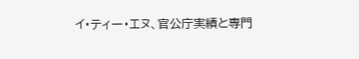イ・ティー・エヌ、官公庁実績と専門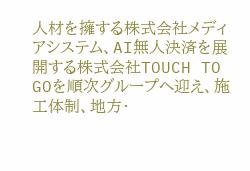人材を擁する株式会社メディアシステム、AI無人決済を展開する株式会社TOUCH TO GOを順次グループへ迎え、施工体制、地方・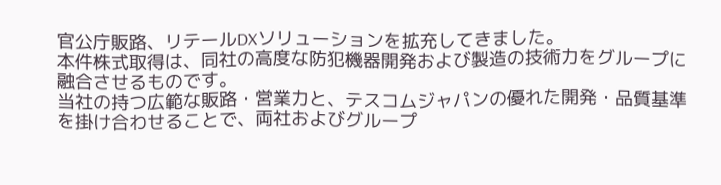官公庁販路、リテールDXソリューションを拡充してきました。
本件株式取得は、同社の高度な防犯機器開発および製造の技術力をグループに融合させるものです。
当社の持つ広範な販路・営業力と、テスコムジャパンの優れた開発・品質基準を掛け合わせることで、両社およびグループ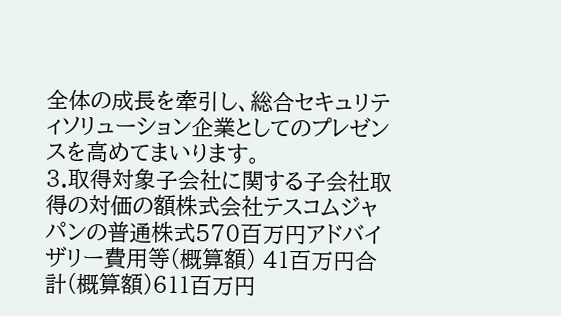全体の成長を牽引し、総合セキュリティソリューション企業としてのプレゼンスを高めてまいります。
3.取得対象子会社に関する子会社取得の対価の額株式会社テスコムジャパンの普通株式570百万円アドバイザリー費用等(概算額) 41百万円合計(概算額)611百万円